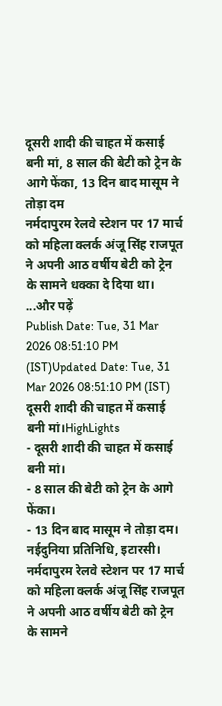दूसरी शादी की चाहत में कसाई बनी मां, 8 साल की बेटी को ट्रेन के आगे फेंका, 13 दिन बाद मासूम ने तोड़ा दम
नर्मदापुरम रेलवे स्टेशन पर 17 मार्च को महिला क्लर्क अंजू सिंह राजपूत ने अपनी आठ वर्षीय बेटी को ट्रेन के सामने धक्का दे दिया था। ...और पढ़ें
Publish Date: Tue, 31 Mar 2026 08:51:10 PM (IST)Updated Date: Tue, 31 Mar 2026 08:51:10 PM (IST)
दूसरी शादी की चाहत में कसाई बनी मां।HighLights
- दूसरी शादी की चाहत में कसाई बनी मां।
- 8 साल की बेटी को ट्रेन के आगे फेंका।
- 13 दिन बाद मासूम ने तोड़ा दम।
नईदुनिया प्रतिनिधि, इटारसी। नर्मदापुरम रेलवे स्टेशन पर 17 मार्च को महिला क्लर्क अंजू सिंह राजपूत ने अपनी आठ वर्षीय बेटी को ट्रेन के सामने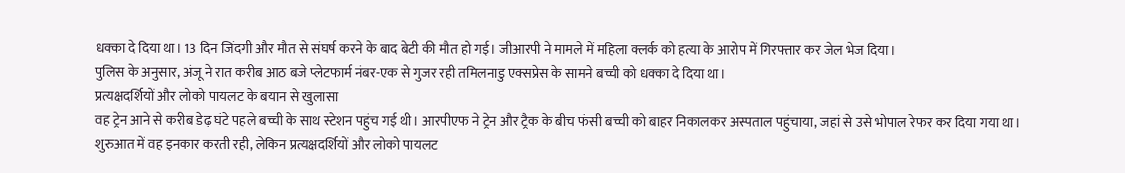धक्का दे दिया था। 13 दिन जिंदगी और मौत से संघर्ष करने के बाद बेटी की मौत हो गई। जीआरपी ने मामले में महिला क्लर्क को हत्या के आरोप में गिरफ्तार कर जेल भेज दिया।
पुलिस के अनुसार, अंजू ने रात करीब आठ बजे प्लेटफार्म नंबर-एक से गुजर रही तमिलनाडु एक्सप्रेस के सामने बच्ची को धक्का दे दिया था।
प्रत्यक्षदर्शियों और लोको पायलट के बयान से खुलासा
वह ट्रेन आने से करीब डेढ़ घंटे पहले बच्ची के साथ स्टेशन पहुंच गई थी। आरपीएफ ने ट्रेन और ट्रैक के बीच फंसी बच्ची को बाहर निकालकर अस्पताल पहुंचाया, जहां से उसे भोपाल रेफर कर दिया गया था। शुरुआत में वह इनकार करती रही, लेकिन प्रत्यक्षदर्शियों और लोको पायलट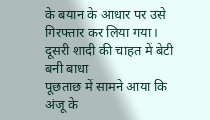के बयान के आधार पर उसे गिरफ्तार कर लिया गया।
दूसरी शादी की चाहत में बेटी बनी बाधा
पूछताछ में सामने आया कि अंजू के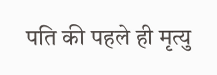पति की पहले ही मृत्यु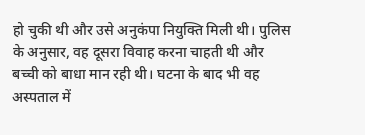हो चुकी थी और उसे अनुकंपा नियुक्ति मिली थी। पुलिस के अनुसार, वह दूसरा विवाह करना चाहती थी और बच्ची को बाधा मान रही थी। घटना के बाद भी वह अस्पताल में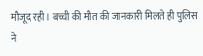मौजूद रही। बच्ची की मौत की जानकारी मिलते ही पुलिस ने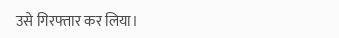उसे गिरफ्तार कर लिया।